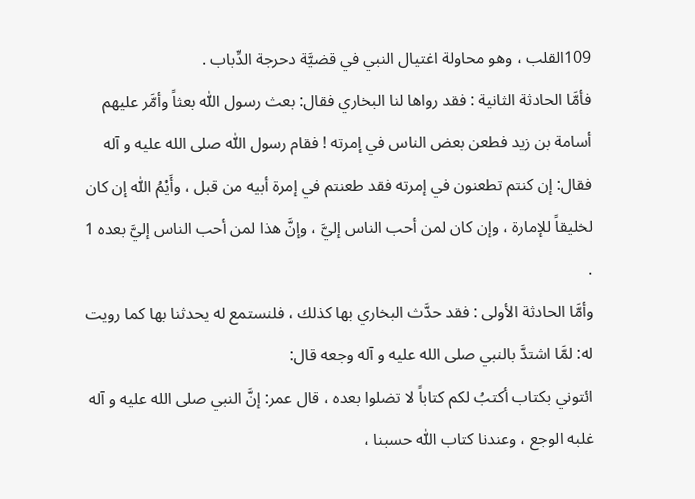109القلب ، وهو محاولة اغتيال النبي في قضيَّة دحرجة الدِّباب .
فأمَّا الحادثة الثانية : فقد رواها لنا البخاري فقال: بعث رسول اللّٰه بعثاً وأمَّر عليهم أسامة بن زيد فطعن بعض الناس في إمرته ! فقام رسول اللّٰه صلى الله عليه و آله فقال: إن كنتم تطعنون في إمرته فقد طعنتم في إمرة أبيه من قبل ، وأَيْمُ اللّٰه إن كان لخليقاً للإمارة ، وإن كان لمن أحب الناس إليَّ ، وإنَّ هذا لمن أحب الناس إليَّ بعده 1 .
وأمَّا الحادثة الأولى : فقد حدَّث البخاري بها كذلك ، فلنستمع له يحدثنا بها كما رويت له: لمَّا اشتدَّ بالنبي صلى الله عليه و آله وجعه قال:
ائتوني بكتاب أكتبُ لكم كتاباً لا تضلوا بعده ، قال عمر: إنَّ النبي صلى الله عليه و آله غلبه الوجع ، وعندنا كتاب اللّٰه حسبنا ،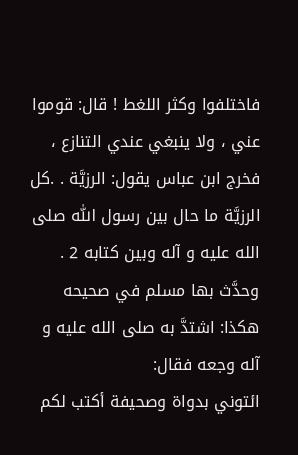فاختلفوا وكثر اللغط ! قال: قوموا عني ، ولا ينبغي عندي التنازع ، فخرج ابن عباس يقول: الرزيَّة . .كل الرزيَّة ما حال بين رسول اللّٰه صلى الله عليه و آله وبين كتابه 2 .
وحدَّث بها مسلم في صحيحه هكذا: اشتدَّ به صلى الله عليه و آله وجعه فقال:
ائتوني بدواة وصحيفة أكتب لكم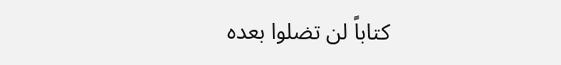كتاباً لن تضلوا بعده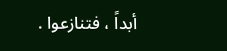أبداً ، فتنازعوا .